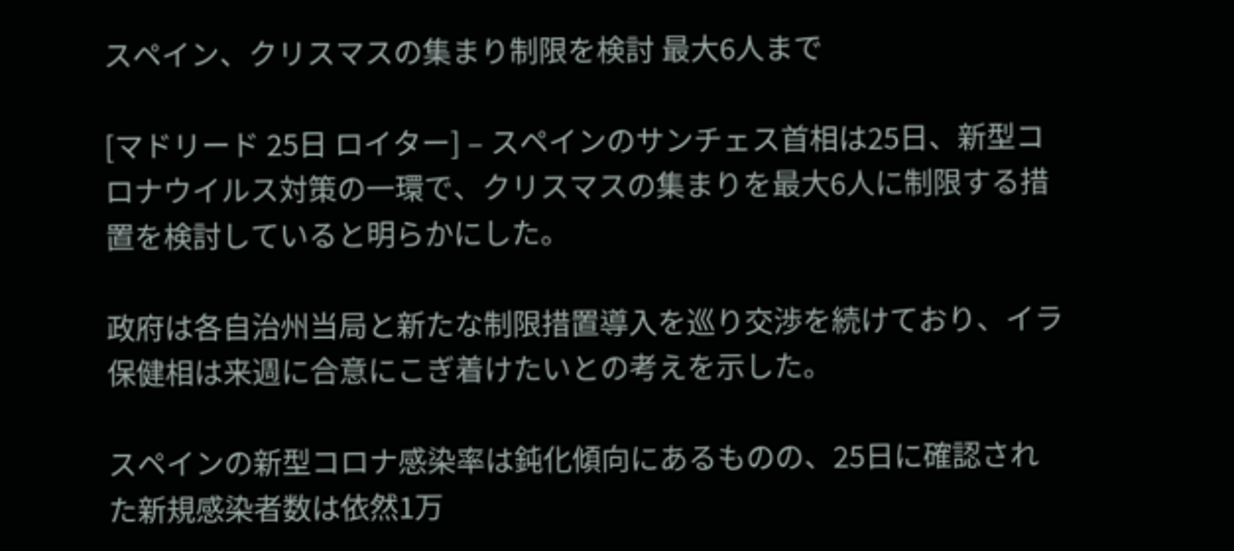スペイン、クリスマスの集まり制限を検討 最大6人まで

[マドリード 25日 ロイター] – スペインのサンチェス首相は25日、新型コロナウイルス対策の一環で、クリスマスの集まりを最大6人に制限する措置を検討していると明らかにした。

政府は各自治州当局と新たな制限措置導入を巡り交渉を続けており、イラ保健相は来週に合意にこぎ着けたいとの考えを示した。

スペインの新型コロナ感染率は鈍化傾向にあるものの、25日に確認された新規感染者数は依然1万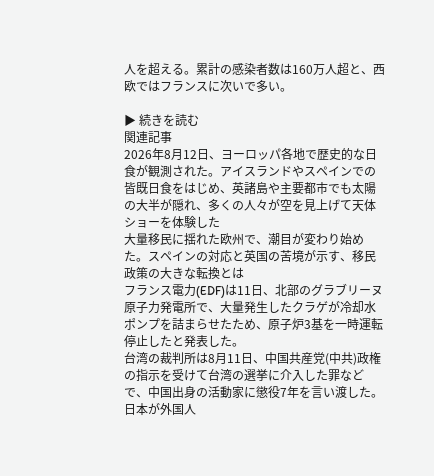人を超える。累計の感染者数は160万人超と、西欧ではフランスに次いで多い。

▶ 続きを読む
関連記事
2026年8月12日、ヨーロッパ各地で歴史的な日食が観測された。アイスランドやスペインでの皆既日食をはじめ、英諸島や主要都市でも太陽の大半が隠れ、多くの人々が空を見上げて天体ショーを体験した
大量移民に揺れた欧州で、潮目が変わり始めた。スペインの対応と英国の苦境が示す、移民政策の大きな転換とは
フランス電力(EDF)は11日、北部のグラブリーヌ原子力発電所で、大量発生したクラゲが冷却水ポンプを詰まらせたため、原子炉3基を一時運転停止したと発表した。
台湾の裁判所は8月11日、中国共産党(中共)政権の指示を受けて台湾の選挙に介入した罪などで、中国出身の活動家に懲役7年を言い渡した。
日本が外国人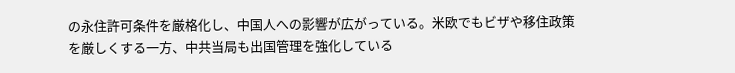の永住許可条件を厳格化し、中国人への影響が広がっている。米欧でもビザや移住政策を厳しくする一方、中共当局も出国管理を強化している